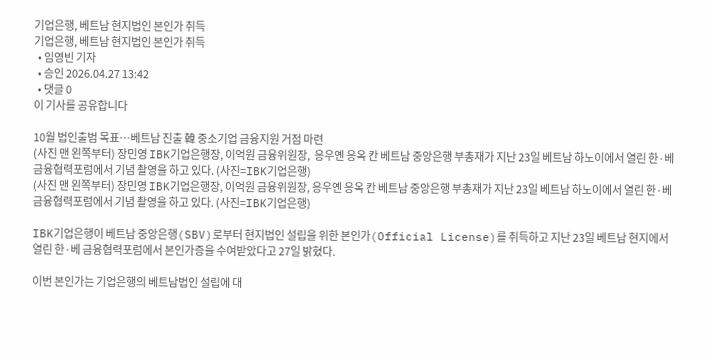기업은행, 베트남 현지법인 본인가 취득
기업은행, 베트남 현지법인 본인가 취득
  • 임영빈 기자
  • 승인 2026.04.27 13:42
  • 댓글 0
이 기사를 공유합니다

10월 법인출범 목표…베트남 진출 韓 중소기업 금융지원 거점 마련
(사진 맨 왼쪽부터) 장민영 IBK기업은행장, 이억원 금융위원장,  응우옌 응옥 칸 베트남 중앙은행 부총재가 지난 23일 베트남 하노이에서 열린 한·베 금융협력포럼에서 기념 촬영을 하고 있다. (사진=IBK기업은행)
(사진 맨 왼쪽부터) 장민영 IBK기업은행장, 이억원 금융위원장, 응우옌 응옥 칸 베트남 중앙은행 부총재가 지난 23일 베트남 하노이에서 열린 한·베 금융협력포럼에서 기념 촬영을 하고 있다. (사진=IBK기업은행)

IBK기업은행이 베트남 중앙은행(SBV)로부터 현지법인 설립을 위한 본인가(Official License)를 취득하고 지난 23일 베트남 현지에서 열린 한·베 금융협력포럼에서 본인가증을 수여받았다고 27일 밝혔다.

이번 본인가는 기업은행의 베트남법인 설립에 대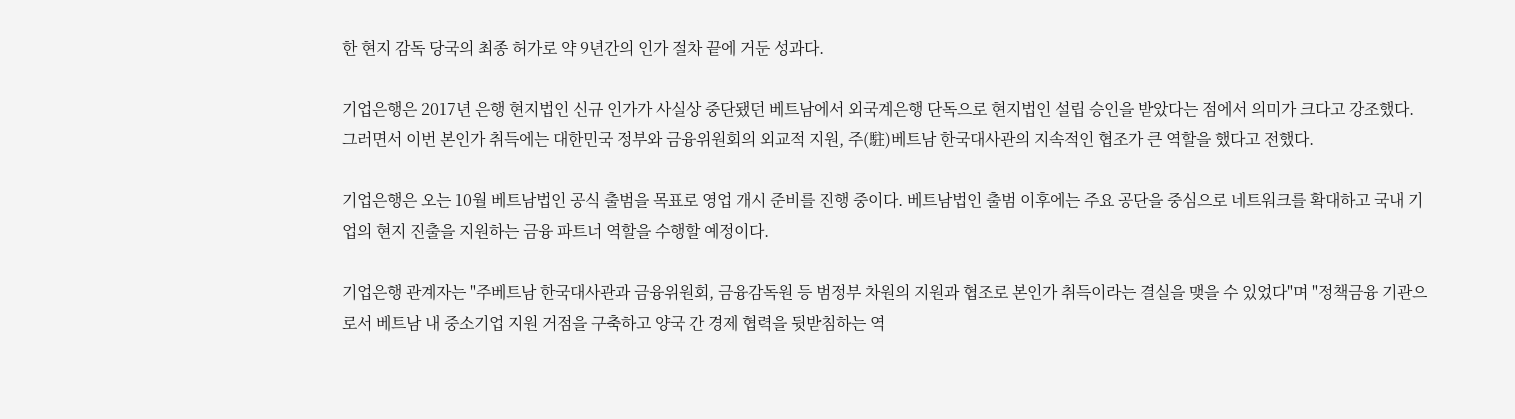한 현지 감독 당국의 최종 허가로 약 9년간의 인가 절차 끝에 거둔 성과다.

기업은행은 2017년 은행 현지법인 신규 인가가 사실상 중단됐던 베트남에서 외국계은행 단독으로 현지법인 설립 승인을 받았다는 점에서 의미가 크다고 강조했다. 그러면서 이번 본인가 취득에는 대한민국 정부와 금융위원회의 외교적 지원, 주(駐)베트남 한국대사관의 지속적인 협조가 큰 역할을 했다고 전했다.

기업은행은 오는 10월 베트남법인 공식 출범을 목표로 영업 개시 준비를 진행 중이다. 베트남법인 출범 이후에는 주요 공단을 중심으로 네트워크를 확대하고 국내 기업의 현지 진출을 지원하는 금융 파트너 역할을 수행할 예정이다.

기업은행 관계자는 "주베트남 한국대사관과 금융위원회, 금융감독원 등 범정부 차원의 지원과 협조로 본인가 취득이라는 결실을 맺을 수 있었다"며 "정책금융 기관으로서 베트남 내 중소기업 지원 거점을 구축하고 양국 간 경제 협력을 뒷받침하는 역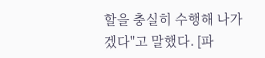할을 충실히 수행해 나가겠다"고 말했다. [파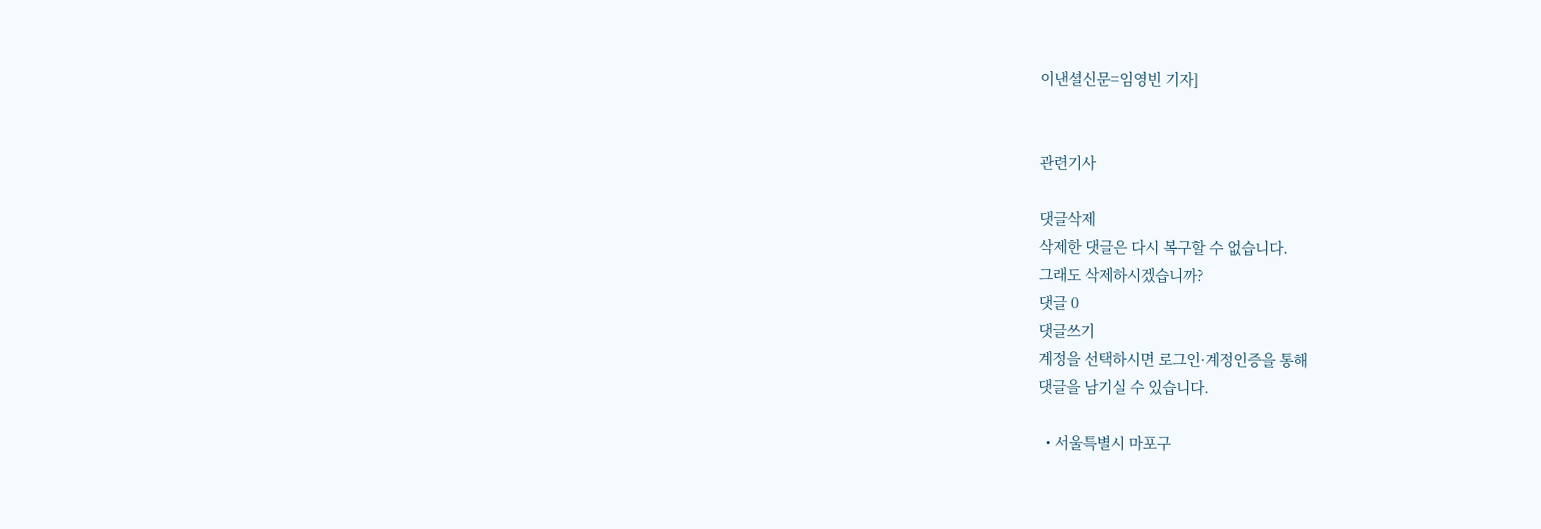이낸셜신문=임영빈 기자]


관련기사

댓글삭제
삭제한 댓글은 다시 복구할 수 없습니다.
그래도 삭제하시겠습니까?
댓글 0
댓글쓰기
계정을 선택하시면 로그인·계정인증을 통해
댓글을 남기실 수 있습니다.

  • 서울특별시 마포구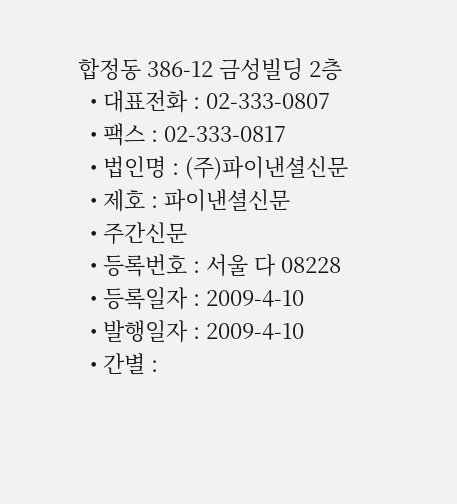합정동 386-12 금성빌딩 2층
  • 대표전화 : 02-333-0807
  • 팩스 : 02-333-0817
  • 법인명 : (주)파이낸셜신문
  • 제호 : 파이낸셜신문
  • 주간신문
  • 등록번호 : 서울 다 08228
  • 등록일자 : 2009-4-10
  • 발행일자 : 2009-4-10
  • 간별 :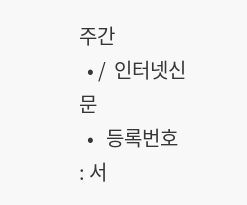주간
  • /  인터넷신문
  •   등록번호 : 서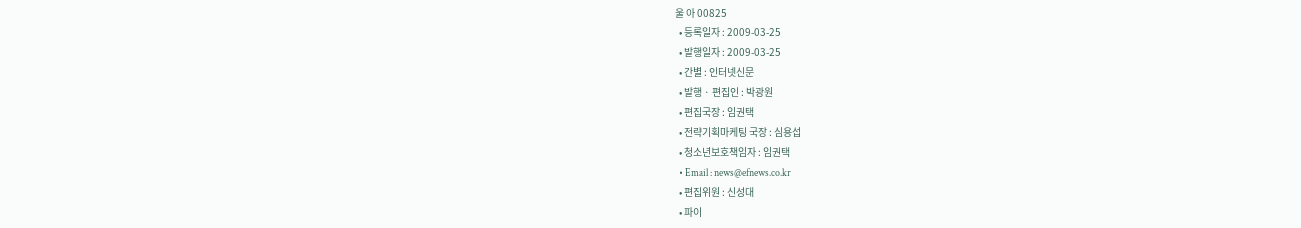울 아 00825
  • 등록일자 : 2009-03-25
  • 발행일자 : 2009-03-25
  • 간별 : 인터넷신문
  • 발행 · 편집인 : 박광원
  • 편집국장 : 임권택
  • 전략기획마케팅 국장 : 심용섭
  • 청소년보호책임자 : 임권택
  • Email : news@efnews.co.kr
  • 편집위원 : 신성대
  • 파이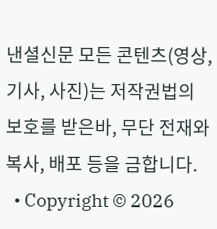낸셜신문 모든 콘텐츠(영상,기사, 사진)는 저작권법의 보호를 받은바, 무단 전재와 복사, 배포 등을 금합니다.
  • Copyright © 2026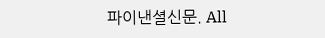파이낸셜신문. All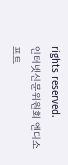rights reserved.
인터넷신문위원회 엔디소프트